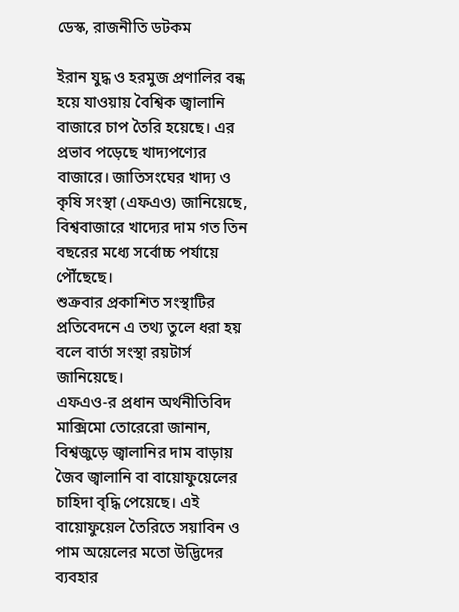ডেস্ক, রাজনীতি ডটকম

ইরান যুদ্ধ ও হরমুজ প্রণালির বন্ধ হয়ে যাওয়ায় বৈশ্বিক জ্বালানি বাজারে চাপ তৈরি হয়েছে। এর প্রভাব পড়েছে খাদ্যপণ্যের বাজারে। জাতিসংঘের খাদ্য ও কৃষি সংস্থা (এফএও) জানিয়েছে, বিশ্ববাজারে খাদ্যের দাম গত তিন বছরের মধ্যে সর্বোচ্চ পর্যায়ে পৌঁছেছে।
শুক্রবার প্রকাশিত সংস্থাটির প্রতিবেদনে এ তথ্য তুলে ধরা হয় বলে বার্তা সংস্থা রয়টার্স জানিয়েছে।
এফএও-র প্রধান অর্থনীতিবিদ মাক্সিমো তোরেরো জানান, বিশ্বজুড়ে জ্বালানির দাম বাড়ায় জৈব জ্বালানি বা বায়োফুয়েলের চাহিদা বৃদ্ধি পেয়েছে। এই বায়োফুয়েল তৈরিতে সয়াবিন ও পাম অয়েলের মতো উদ্ভিদের ব্যবহার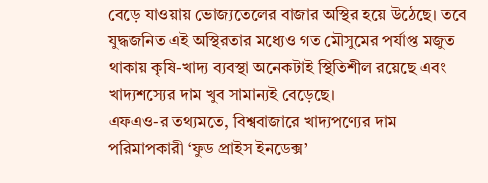বেড়ে যাওয়ায় ভোজ্যতেলের বাজার অস্থির হয়ে উঠেছে। তবে যুদ্ধজনিত এই অস্থিরতার মধ্যেও গত মৌসুমের পর্যাপ্ত মজুত থাকায় কৃষি-খাদ্য ব্যবস্থা অনেকটাই স্থিতিশীল রয়েছে এবং খাদ্যশস্যের দাম খুব সামান্যই বেড়েছে।
এফএও-র তথ্যমতে, বিশ্ববাজারে খাদ্যপণ্যের দাম পরিমাপকারী ‘ফুড প্রাইস ইনডেক্স’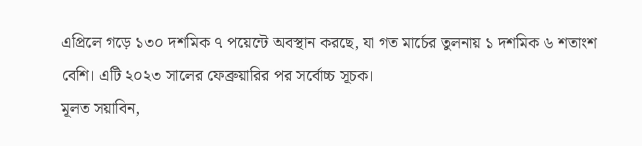এপ্রিলে গড়ে ১৩০ দশমিক ৭ পয়েন্টে অবস্থান করছে, যা গত মার্চের তুলনায় ১ দশমিক ৬ শতাংশ বেশি। এটি ২০২৩ সালের ফেব্রুয়ারির পর সর্বোচ্চ সূচক।
মূলত সয়াবিন,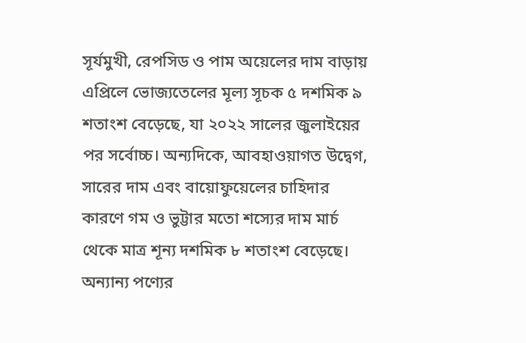সূর্যমুখী, রেপসিড ও পাম অয়েলের দাম বাড়ায় এপ্রিলে ভোজ্যতেলের মূল্য সূচক ৫ দশমিক ৯ শতাংশ বেড়েছে, যা ২০২২ সালের জুলাইয়ের পর সর্বোচ্চ। অন্যদিকে, আবহাওয়াগত উদ্বেগ, সারের দাম এবং বায়োফুয়েলের চাহিদার কারণে গম ও ভুট্টার মতো শস্যের দাম মার্চ থেকে মাত্র শূন্য দশমিক ৮ শতাংশ বেড়েছে।
অন্যান্য পণ্যের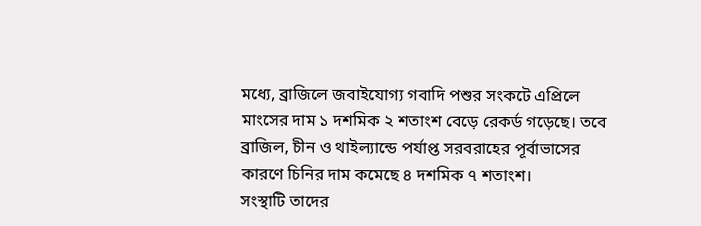মধ্যে, ব্রাজিলে জবাইযোগ্য গবাদি পশুর সংকটে এপ্রিলে মাংসের দাম ১ দশমিক ২ শতাংশ বেড়ে রেকর্ড গড়েছে। তবে ব্রাজিল, চীন ও থাইল্যান্ডে পর্যাপ্ত সরবরাহের পূর্বাভাসের কারণে চিনির দাম কমেছে ৪ দশমিক ৭ শতাংশ।
সংস্থাটি তাদের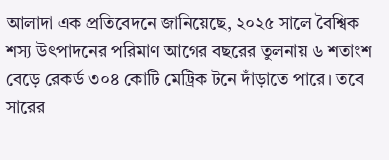আলাদা এক প্রতিবেদনে জানিয়েছে, ২০২৫ সালে বৈশ্বিক শস্য উৎপাদনের পরিমাণ আগের বছরের তুলনায় ৬ শতাংশ বেড়ে রেকর্ড ৩০৪ কোটি মেট্রিক টনে দাঁড়াতে পারে। তবে সারের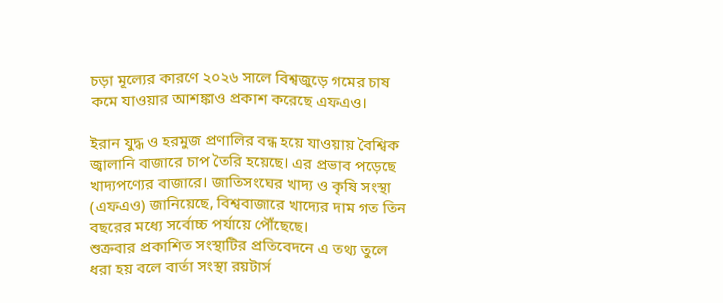চড়া মূল্যের কারণে ২০২৬ সালে বিশ্বজুড়ে গমের চাষ কমে যাওয়ার আশঙ্কাও প্রকাশ করেছে এফএও।

ইরান যুদ্ধ ও হরমুজ প্রণালির বন্ধ হয়ে যাওয়ায় বৈশ্বিক জ্বালানি বাজারে চাপ তৈরি হয়েছে। এর প্রভাব পড়েছে খাদ্যপণ্যের বাজারে। জাতিসংঘের খাদ্য ও কৃষি সংস্থা (এফএও) জানিয়েছে, বিশ্ববাজারে খাদ্যের দাম গত তিন বছরের মধ্যে সর্বোচ্চ পর্যায়ে পৌঁছেছে।
শুক্রবার প্রকাশিত সংস্থাটির প্রতিবেদনে এ তথ্য তুলে ধরা হয় বলে বার্তা সংস্থা রয়টার্স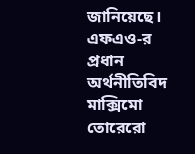জানিয়েছে।
এফএও-র প্রধান অর্থনীতিবিদ মাক্সিমো তোরেরো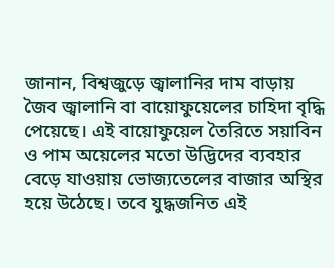জানান, বিশ্বজুড়ে জ্বালানির দাম বাড়ায় জৈব জ্বালানি বা বায়োফুয়েলের চাহিদা বৃদ্ধি পেয়েছে। এই বায়োফুয়েল তৈরিতে সয়াবিন ও পাম অয়েলের মতো উদ্ভিদের ব্যবহার বেড়ে যাওয়ায় ভোজ্যতেলের বাজার অস্থির হয়ে উঠেছে। তবে যুদ্ধজনিত এই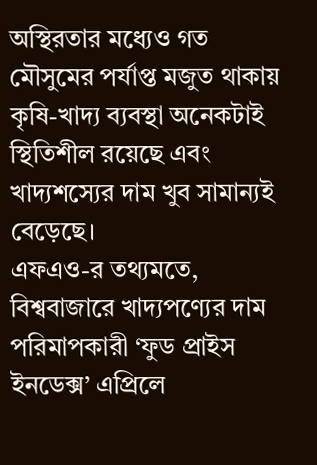অস্থিরতার মধ্যেও গত মৌসুমের পর্যাপ্ত মজুত থাকায় কৃষি-খাদ্য ব্যবস্থা অনেকটাই স্থিতিশীল রয়েছে এবং খাদ্যশস্যের দাম খুব সামান্যই বেড়েছে।
এফএও-র তথ্যমতে, বিশ্ববাজারে খাদ্যপণ্যের দাম পরিমাপকারী ‘ফুড প্রাইস ইনডেক্স’ এপ্রিলে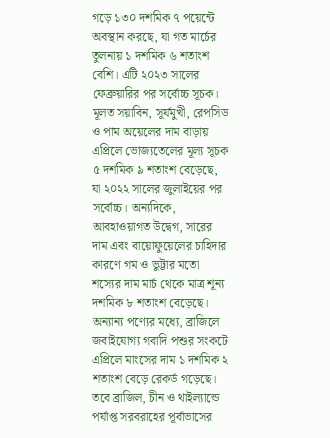গড়ে ১৩০ দশমিক ৭ পয়েন্টে অবস্থান করছে, যা গত মার্চের তুলনায় ১ দশমিক ৬ শতাংশ বেশি। এটি ২০২৩ সালের ফেব্রুয়ারির পর সর্বোচ্চ সূচক।
মূলত সয়াবিন, সূর্যমুখী, রেপসিড ও পাম অয়েলের দাম বাড়ায় এপ্রিলে ভোজ্যতেলের মূল্য সূচক ৫ দশমিক ৯ শতাংশ বেড়েছে, যা ২০২২ সালের জুলাইয়ের পর সর্বোচ্চ। অন্যদিকে, আবহাওয়াগত উদ্বেগ, সারের দাম এবং বায়োফুয়েলের চাহিদার কারণে গম ও ভুট্টার মতো শস্যের দাম মার্চ থেকে মাত্র শূন্য দশমিক ৮ শতাংশ বেড়েছে।
অন্যান্য পণ্যের মধ্যে, ব্রাজিলে জবাইযোগ্য গবাদি পশুর সংকটে এপ্রিলে মাংসের দাম ১ দশমিক ২ শতাংশ বেড়ে রেকর্ড গড়েছে। তবে ব্রাজিল, চীন ও থাইল্যান্ডে পর্যাপ্ত সরবরাহের পূর্বাভাসের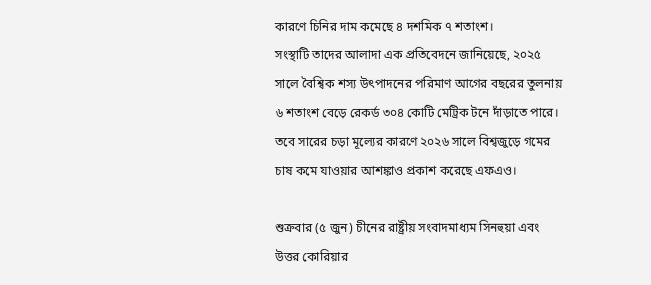কারণে চিনির দাম কমেছে ৪ দশমিক ৭ শতাংশ।
সংস্থাটি তাদের আলাদা এক প্রতিবেদনে জানিয়েছে, ২০২৫ সালে বৈশ্বিক শস্য উৎপাদনের পরিমাণ আগের বছরের তুলনায় ৬ শতাংশ বেড়ে রেকর্ড ৩০৪ কোটি মেট্রিক টনে দাঁড়াতে পারে। তবে সারের চড়া মূল্যের কারণে ২০২৬ সালে বিশ্বজুড়ে গমের চাষ কমে যাওয়ার আশঙ্কাও প্রকাশ করেছে এফএও।

শুক্রবার (৫ জুন) চীনের রাষ্ট্রীয় সংবাদমাধ্যম সিনহুয়া এবং উত্তর কোরিয়ার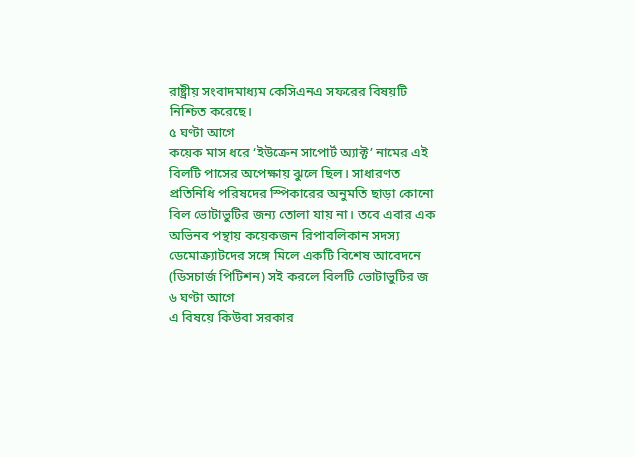রাষ্ট্রীয় সংবাদমাধ্যম কেসিএনএ সফরের বিষয়টি নিশ্চিত করেছে।
৫ ঘণ্টা আগে
কয়েক মাস ধরে ‘ইউক্রেন সাপোর্ট অ্যাক্ট’ নামের এই বিলটি পাসের অপেক্ষায় ঝুলে ছিল। সাধারণত প্রতিনিধি পরিষদের স্পিকারের অনুমতি ছাড়া কোনো বিল ভোটাভুটির জন্য তোলা যায় না। তবে এবার এক অভিনব পন্থায় কয়েকজন রিপাবলিকান সদস্য ডেমোক্র্যাটদের সঙ্গে মিলে একটি বিশেষ আবেদনে (ডিসচার্জ পিটিশন) সই করলে বিলটি ভোটাভুটির জ
৬ ঘণ্টা আগে
এ বিষয়ে কিউবা সরকার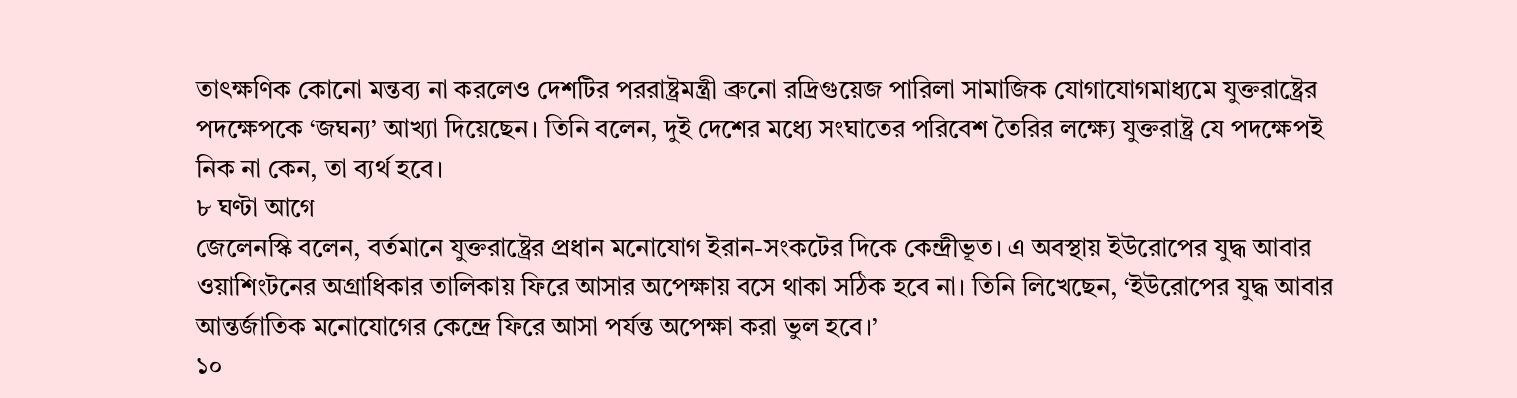তাৎক্ষণিক কোনো মন্তব্য না করলেও দেশটির পররাষ্ট্রমন্ত্রী ব্রুনো রদ্রিগুয়েজ পারিলা সামাজিক যোগাযোগমাধ্যমে যুক্তরাষ্ট্রের পদক্ষেপকে ‘জঘন্য’ আখ্যা দিয়েছেন। তিনি বলেন, দুই দেশের মধ্যে সংঘাতের পরিবেশ তৈরির লক্ষ্যে যুক্তরাষ্ট্র যে পদক্ষেপই নিক না কেন, তা ব্যর্থ হবে।
৮ ঘণ্টা আগে
জেলেনস্কি বলেন, বর্তমানে যুক্তরাষ্ট্রের প্রধান মনোযোগ ইরান-সংকটের দিকে কেন্দ্রীভূত। এ অবস্থায় ইউরোপের যুদ্ধ আবার ওয়াশিংটনের অগ্রাধিকার তালিকায় ফিরে আসার অপেক্ষায় বসে থাকা সঠিক হবে না। তিনি লিখেছেন, ‘ইউরোপের যুদ্ধ আবার আন্তর্জাতিক মনোযোগের কেন্দ্রে ফিরে আসা পর্যন্ত অপেক্ষা করা ভুল হবে।’
১০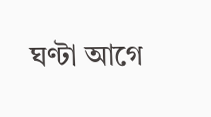ঘণ্টা আগে